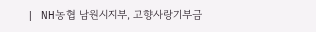| NH농협 남원시지부, 고향사랑기부금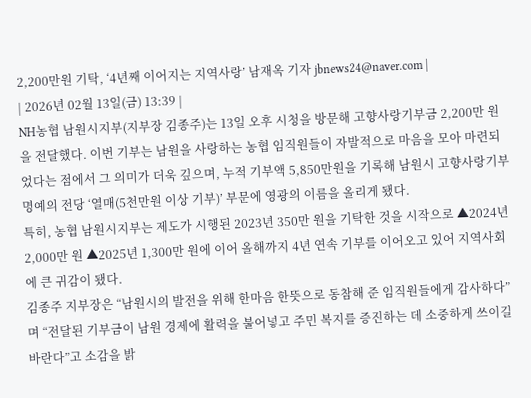2,200만원 기탁, ‘4년째 이어지는 지역사랑’ 남재옥 기자 jbnews24@naver.com |
| 2026년 02월 13일(금) 13:39 |
NH농협 남원시지부(지부장 김종주)는 13일 오후 시청을 방문해 고향사랑기부금 2,200만 원을 전달했다. 이번 기부는 남원을 사랑하는 농협 임직원들이 자발적으로 마음을 모아 마련되었다는 점에서 그 의미가 더욱 깊으며, 누적 기부액 5,850만원을 기록해 남원시 고향사랑기부 명예의 전당 ‘열매(5천만원 이상 기부)’ 부문에 영광의 이름을 올리게 됐다.
특히, 농협 남원시지부는 제도가 시행된 2023년 350만 원을 기탁한 것을 시작으로 ▲2024년 2,000만 원 ▲2025년 1,300만 원에 이어 올해까지 4년 연속 기부를 이어오고 있어 지역사회에 큰 귀감이 됐다.
김종주 지부장은 “남원시의 발전을 위해 한마음 한뜻으로 동참해 준 임직원들에게 감사하다”며 “전달된 기부금이 남원 경제에 활력을 불어넣고 주민 복지를 증진하는 데 소중하게 쓰이길 바란다”고 소감을 밝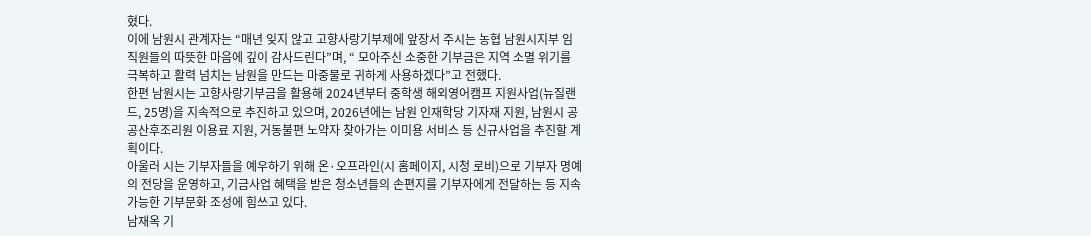혔다.
이에 남원시 관계자는 “매년 잊지 않고 고향사랑기부제에 앞장서 주시는 농협 남원시지부 임직원들의 따뜻한 마음에 깊이 감사드린다”며, “ 모아주신 소중한 기부금은 지역 소멸 위기를 극복하고 활력 넘치는 남원을 만드는 마중물로 귀하게 사용하겠다”고 전했다.
한편 남원시는 고향사랑기부금을 활용해 2024년부터 중학생 해외영어캠프 지원사업(뉴질랜드, 25명)을 지속적으로 추진하고 있으며, 2026년에는 남원 인재학당 기자재 지원, 남원시 공공산후조리원 이용료 지원, 거동불편 노약자 찾아가는 이미용 서비스 등 신규사업을 추진할 계획이다.
아울러 시는 기부자들을 예우하기 위해 온·오프라인(시 홈페이지, 시청 로비)으로 기부자 명예의 전당을 운영하고, 기금사업 혜택을 받은 청소년들의 손편지를 기부자에게 전달하는 등 지속 가능한 기부문화 조성에 힘쓰고 있다.
남재옥 기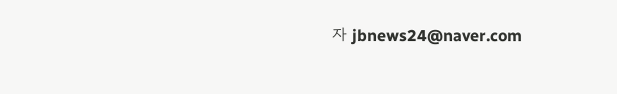자 jbnews24@naver.com